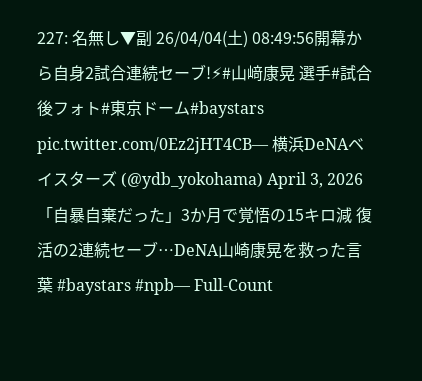227: 名無し▼副 26/04/04(土) 08:49:56開幕から自身2試合連続セーブ!⚡#山﨑康晃 選手#試合後フォト#東京ドーム#baystars pic.twitter.com/0Ez2jHT4CB— 横浜DeNAベイスターズ (@ydb_yokohama) April 3, 2026 「自暴自棄だった」3か月で覚悟の15キロ減 復活の2連続セーブ…DeNA山崎康晃を救った言葉 #baystars #npb— Full-Count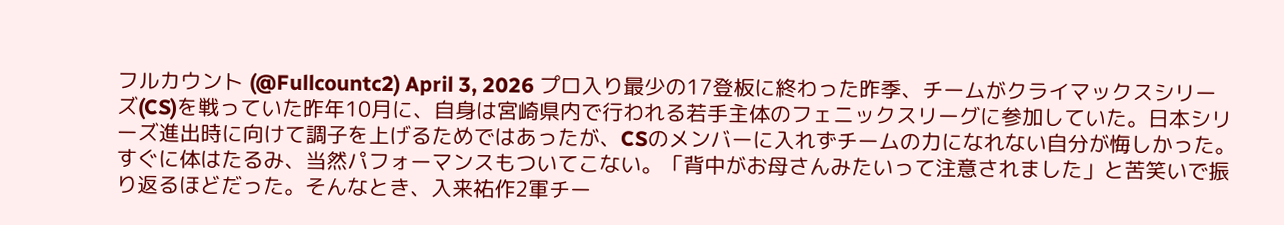フルカウント (@Fullcountc2) April 3, 2026 プロ入り最少の17登板に終わった昨季、チームがクライマックスシリーズ(CS)を戦っていた昨年10月に、自身は宮崎県内で行われる若手主体のフェニックスリーグに参加していた。日本シリーズ進出時に向けて調子を上げるためではあったが、CSのメンバーに入れずチームの力になれない自分が悔しかった。 すぐに体はたるみ、当然パフォーマンスもついてこない。「背中がお母さんみたいって注意されました」と苦笑いで振り返るほどだった。そんなとき、入来祐作2軍チー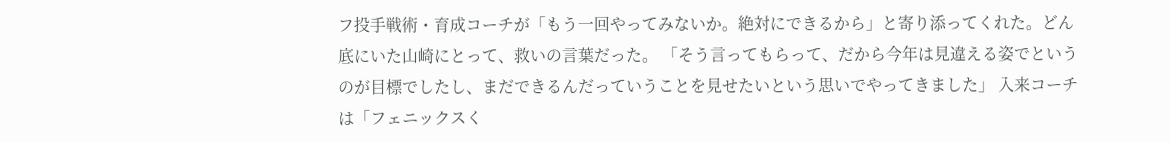フ投手戦術・育成コーチが「もう一回やってみないか。絶対にできるから」と寄り添ってくれた。どん底にいた山崎にとって、救いの言葉だった。 「そう言ってもらって、だから今年は見違える姿でというのが目標でしたし、まだできるんだっていうことを見せたいという思いでやってきました」 入来コーチは「フェニックスく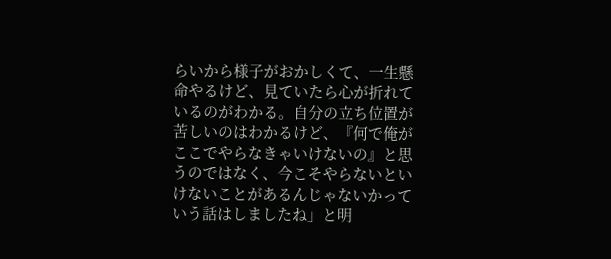らいから様子がおかしくて、一生懸命やるけど、見ていたら心が折れているのがわかる。自分の立ち位置が苦しいのはわかるけど、『何で俺がここでやらなきゃいけないの』と思うのではなく、今こそやらないといけないことがあるんじゃないかっていう話はしましたね」と明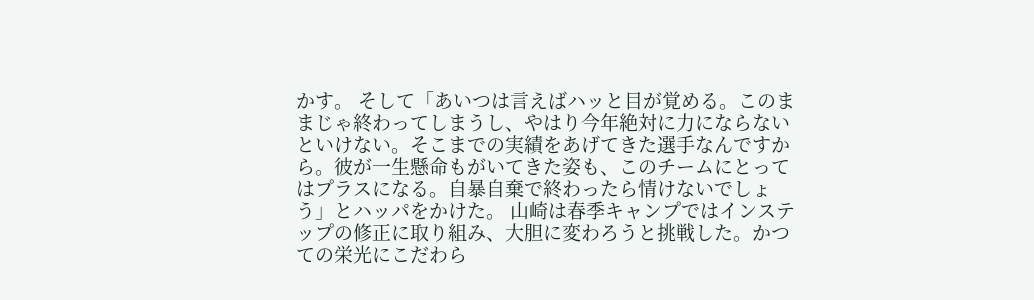かす。 そして「あいつは言えばハッと目が覚める。このままじゃ終わってしまうし、やはり今年絶対に力にならないといけない。そこまでの実績をあげてきた選手なんですから。彼が一生懸命もがいてきた姿も、このチームにとってはプラスになる。自暴自棄で終わったら情けないでしょう」とハッパをかけた。 山崎は春季キャンプではインステップの修正に取り組み、大胆に変わろうと挑戦した。かつての栄光にこだわら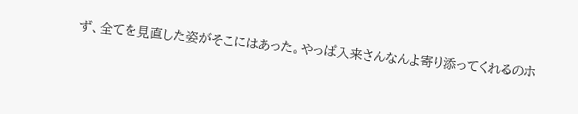ず、全てを見直した姿がそこにはあった。やっぱ入来さんなんよ寄り添ってくれるのホ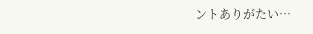ントありがたい…